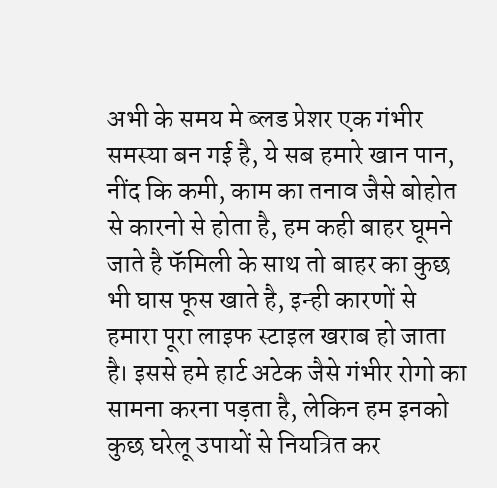अभी के समय मे ब्लड प्रेशर एक गंभीर समस्या बन गई है, ये सब हमारे खान पान, नींद कि कमी, काम का तनाव जैसे बोहोत से कारनो से होता है, हम कही बाहर घूमने जाते है फॅमिली के साथ तो बाहर का कुछ भी घास फूस खाते है, इन्ही कारणों से हमारा पूरा लाइफ स्टाइल खराब हो जाता है। इससे हमे हार्ट अटेक जैसे गंभीर रोगो का सामना करना पड़ता है, लेकिन हम इनको कुछ घरेलू उपायों से नियत्रित कर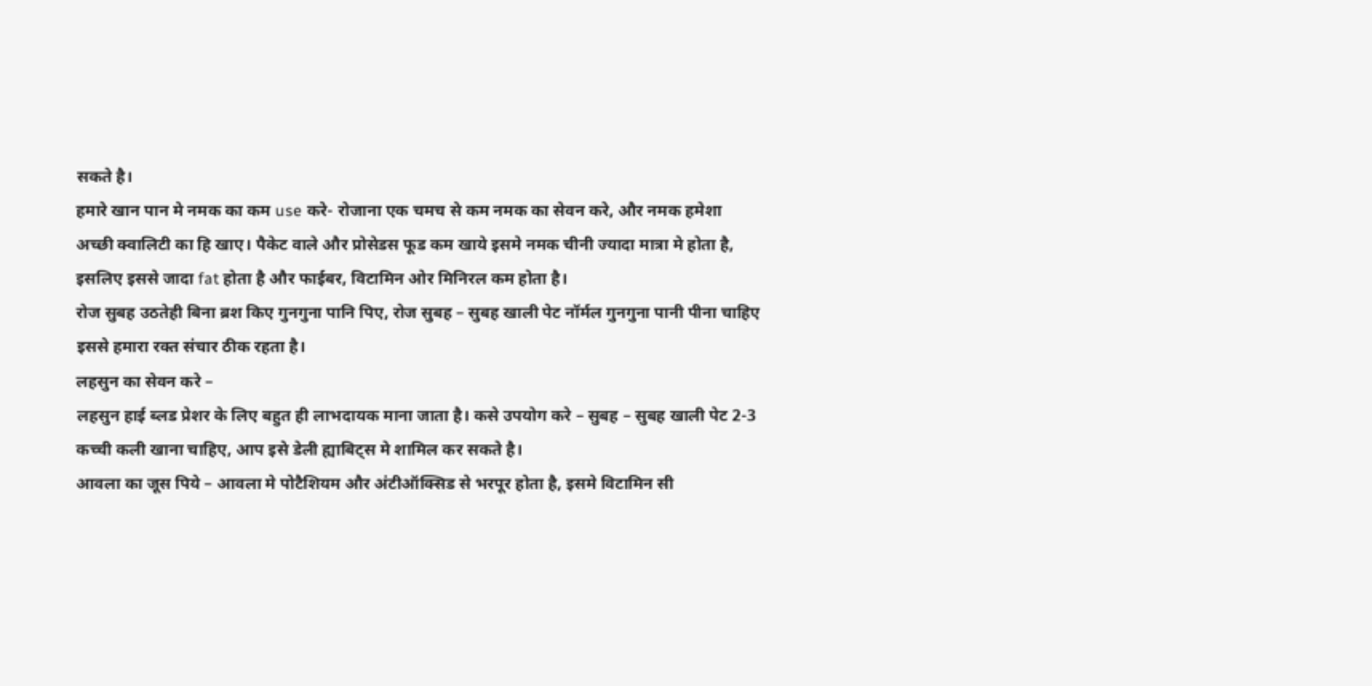सकते है।
हमारे खान पान मे नमक का कम use करे- रोजाना एक चमच से कम नमक का सेवन करे, और नमक हमेशा अच्छी क्वालिटी का हि खाए। पैकेट वाले और प्रोसेडस फूड कम खाये इसमे नमक चीनी ज्यादा मात्रा मे होता है, इसलिए इससे जादा fat होता है और फाईबर, विटामिन ओर मिनिरल कम होता है।
रोज सुबह उठतेही बिना ब्रश किए गुनगुना पानि पिए, रोज सुबह – सुबह खाली पेट नॉर्मल गुनगुना पानी पीना चाहिए इससे हमारा रक्त संचार ठीक रहता है।
लहसुन का सेवन करे –
लहसुन हाई ब्लड प्रेशर के लिए बहुत ही लाभदायक माना जाता है। कसे उपयोग करे – सुबह – सुबह खाली पेट 2-3 कच्ची कली खाना चाहिए, आप इसे डेली ह्याबिट्स मे शामिल कर सकते है।
आवला का जूस पिये – आवला मे पोटैशियम और अंटीऑक्सिड से भरपूर होता है, इसमे विटामिन सी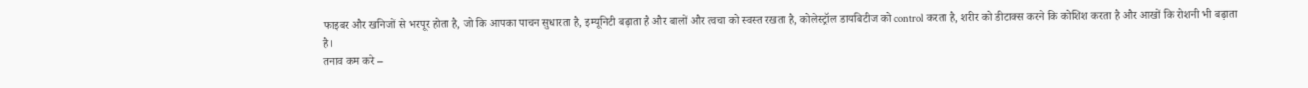फाइबर और खनिजों से भरपूर होता है, जो कि आपका पाचन सुधारता है, इम्यूनिटी बढ़ाता है और बालों और त्वचा को स्वस्त रखता है, कोलेस्ट्रॉल डायबिटीज को control करता है, शरीर को डीटाक्स करने कि कोशिश करता है और आखों कि रोशनी भी बढ़ाता है।
तनाव कम करे –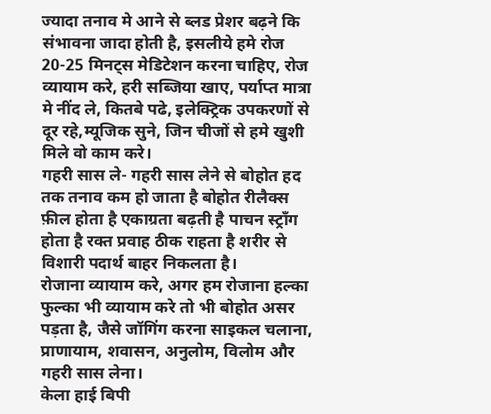ज्यादा तनाव मे आने से ब्लड प्रेशर बढ़ने कि संभावना जादा होती है, इसलीये हमे रोज 20-25 मिनट्स मेडिटेशन करना चाहिए, रोज व्यायाम करे, हरी सब्जिया खाए, पर्याप्त मात्रा मे नींद ले, कितबे पढे, इलेक्ट्रिक उपकरणों से दूर रहे,म्यूजिक सुने, जिन चीजों से हमे खुशी मिले वो काम करे।
गहरी सास ले- गहरी सास लेने से बोहोत हद तक तनाव कम हो जाता है बोहोत रीलैक्स फ़ील होता है एकाग्रता बढ़ती है पाचन स्ट्रॉंग होता है रक्त प्रवाह ठीक राहता है शरीर से विशारी पदार्थ बाहर निकलता है।
रोजाना व्यायाम करे, अगर हम रोजाना हल्का फुल्का भी व्यायाम करे तो भी बोहोत असर पड़ता है, जैसे जॉगिंग करना साइकल चलाना, प्राणायाम, शवासन, अनुलोम, विलोम और गहरी सास लेना।
केला हाई बिपी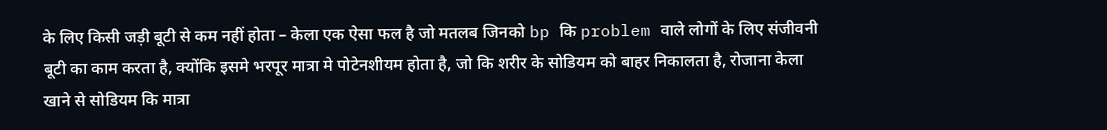के लिए किसी जड़ी बूटी से कम नहीं होता – केला एक ऐसा फल है जो मतलब जिनको bp कि problem वाले लोगों के लिए संजीवनी बूटी का काम करता है, क्योंकि इसमे भरपूर मात्रा मे पोटेनशीयम होता है, जो कि शरीर के सोडियम को बाहर निकालता है, रोजाना केला खाने से सोडियम कि मात्रा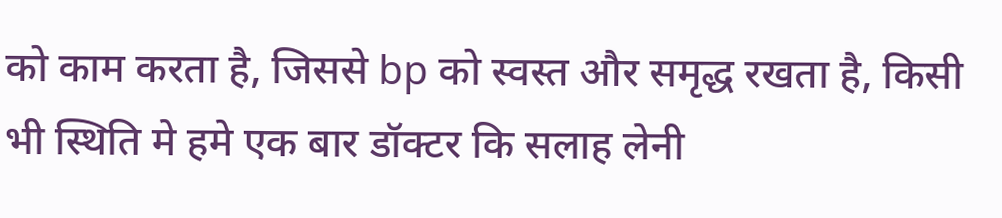को काम करता है, जिससे bp को स्वस्त और समृद्ध रखता है, किसी भी स्थिति मे हमे एक बार डॉक्टर कि सलाह लेनी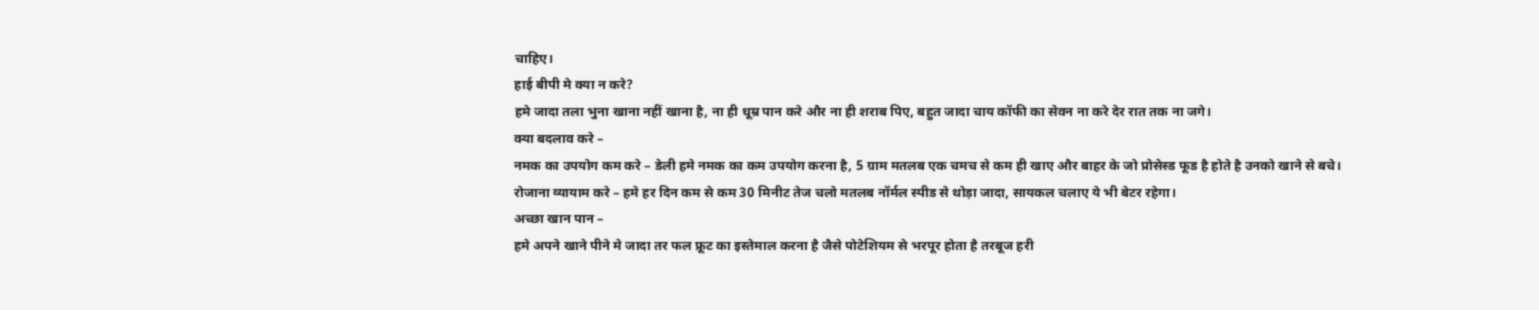चाहिए।
हाई बीपी मे क्या न करे?
हमे जादा तला भुना खाना नहीं खाना है, ना ही धूम्र पान करे और ना ही शराब पिए, बहुत जादा चाय कॉफी का सेवन ना करे देर रात तक ना जगे।
क्या बदलाव करे –
नमक का उपयोग कम करे – डेली हमे नमक का कम उपयोग करना है, 5 ग्राम मतलब एक चमच से कम ही खाए और बाहर के जो प्रोसेस्ड फूड है होते है उनको खाने से बचे।
रोजाना व्यायाम करे – हमे हर दिन कम से कम 30 मिनीट तेज चलो मतलब नॉर्मल स्पीड से थोड़ा जादा, सायकल चलाए ये भी बेटर रहेगा।
अच्छा खान पान –
हमे अपने खाने पीने मे जादा तर फल फ्रूट का इस्तेमाल करना है जैसे पोटेशियम से भरपूर होता है तरबूज हरी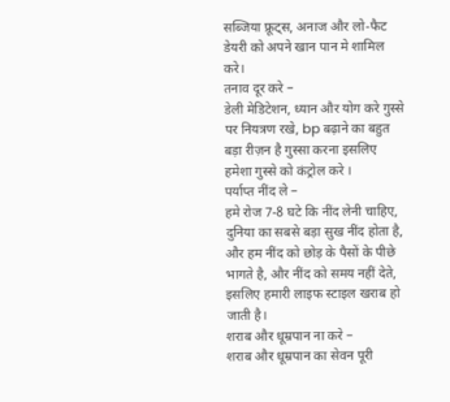सब्जिया फ्रूट्स, अनाज और लो-फैट डेयरी को अपने खान पान मे शामिल करे।
तनाव दूर करे –
डेली मेडिटेशन, ध्यान और योग करे गुस्से पर नियत्रण रखे, bp बढ़ाने का बहुत बड़ा रीज़न है गुस्सा करना इसलिए हमेशा गुस्से को कंट्रोल करे ।
पर्याप्त नींद ले –
हमे रोज 7-8 घटे कि नींद लेनी चाहिए, दुनिया का सबसे बड़ा सुख नींद होता है, और हम नींद को छोड़ के पैसों के पीछे भागते है, और नींद को समय नहीं देते, इसलिए हमारी लाइफ स्टाइल खराब हो जाती है।
शराब और धूम्रपान ना करे –
शराब और धूम्रपान का सेवन पूरी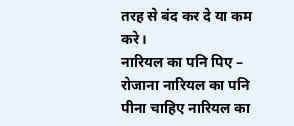तरह से बंद कर दे या कम करे।
नारियल का पनि पिए –
रोजाना नारियल का पनि पीना चाहिए नारियल का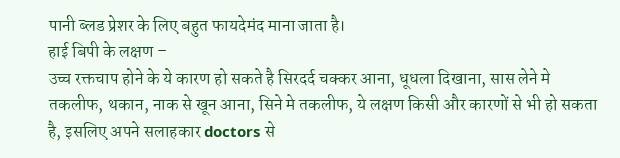पानी ब्लड प्रेशर के लिए बहुत फायदेमंद माना जाता है।
हाई बिपी के लक्षण –
उच्च रक्तचाप होने के ये कारण हो सकते है सिरदर्द चक्कर आना, धूधला दिखाना, सास लेने मे तकलीफ, थकान, नाक से खून आना, सिने मे तकलीफ, ये लक्षण किसी और कारणों से भी हो सकता है, इसलिए अपने सलाहकार doctors से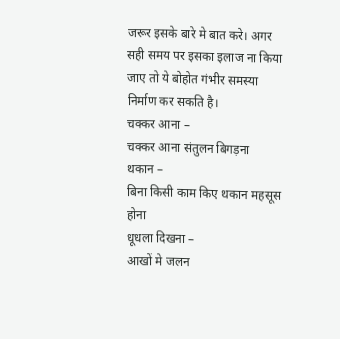जरूर इसके बारे मे बात करे। अगर सही समय पर इसका इलाज ना किया जाए तो ये बोहोत गंभीर समस्या निर्माण कर सकति है।
चक्कर आना –
चक्कर आना संतुलन बिगड़ना
थकान –
बिना किसी काम किए थकान महसूस होना
धूधला दिखना –
आखों मे जलन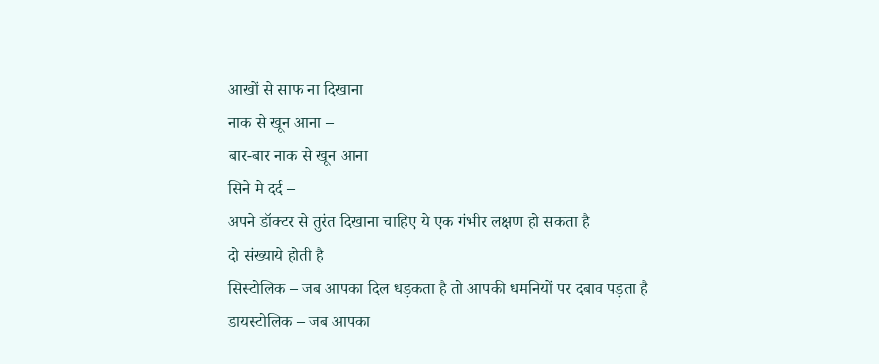आखों से साफ ना दिखाना
नाक से खून आना –
बार-बार नाक से खून आना
सिने मे दर्द –
अपने डॉक्टर से तुरंत दिखाना चाहिए ये एक गंभीर लक्षण हो सकता है
दो संख्याये होती है
सिस्टोलिक – जब आपका दिल धड़कता है तो आपकी धमनियों पर दबाव पड़ता है
डायस्टोलिक – जब आपका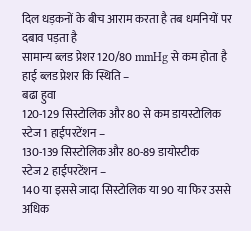दिल धड़कनों के बीच आराम करता है तब धमनियों पर दबाव पड़ता है
सामान्य ब्लड प्रेशर 120/80 mmHg से कम होता है
हाई ब्लड प्रेशर कि स्थिति –
बढा हुवा
120-129 सिस्टोलिक और 80 से कम डायस्टोलिक
स्टेज 1 हाईपरटेंशन –
130-139 सिस्टोलिक और 80-89 डायोस्टीक
स्टेज 2 हाईपरटेंशन –
140 या इससे जादा सिस्टोलिक या 90 या फिर उससे अधिक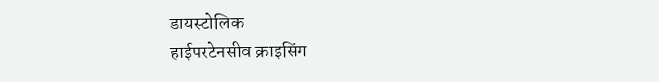डायस्टोलिक
हाईपरटेनसीव क्राइसिंग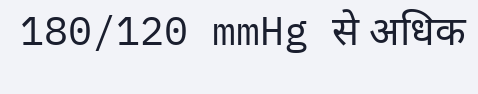180/120 mmHg से अधिक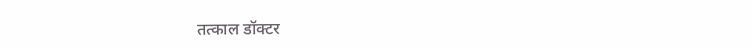तत्काल डॉक्टर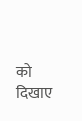को दिखाए